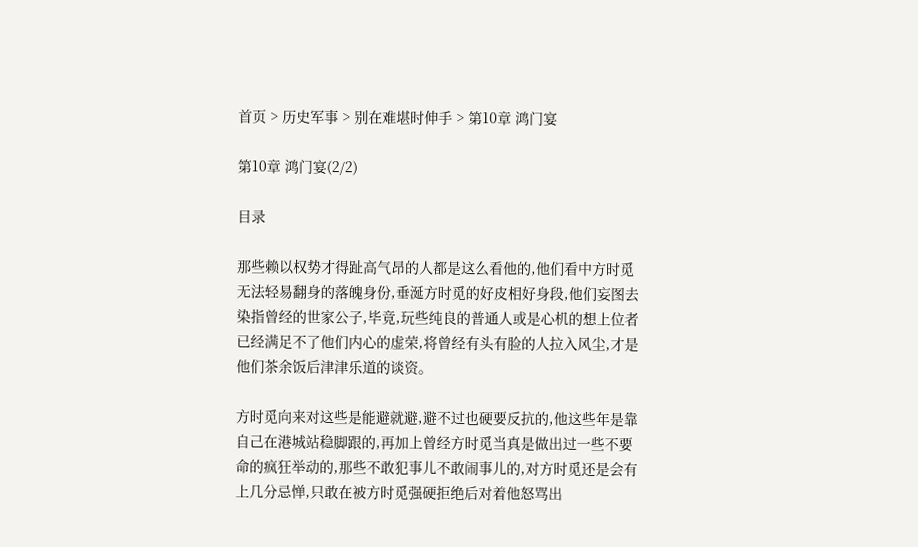首页 > 历史军事 > 别在难堪时伸手 > 第10章 鸿门宴

第10章 鸿门宴(2/2)

目录

那些赖以权势才得趾高气昂的人都是这么看他的,他们看中方时觅无法轻易翻身的落魄身份,垂涎方时觅的好皮相好身段,他们妄图去染指曾经的世家公子,毕竟,玩些纯良的普通人或是心机的想上位者已经满足不了他们内心的虚荣,将曾经有头有脸的人拉入风尘,才是他们茶余饭后津津乐道的谈资。

方时觅向来对这些是能避就避,避不过也硬要反抗的,他这些年是靠自己在港城站稳脚跟的,再加上曾经方时觅当真是做出过一些不要命的疯狂举动的,那些不敢犯事儿不敢闹事儿的,对方时觅还是会有上几分忌惮,只敢在被方时觅强硬拒绝后对着他怒骂出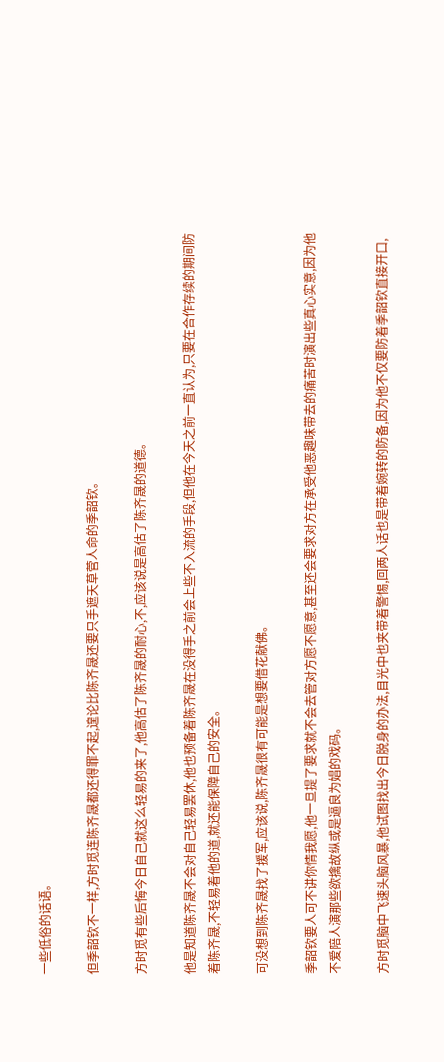一些低俗的话语。

但季韶钦不一样,方时觅连陈齐晟都还得罪不起,遑论比陈齐晟还要只手遮天草菅人命的季韶钦。

方时觅有些后悔今日自己就这么轻易的来了,他高估了陈齐晟的耐心,不,应该说是高估了陈齐晟的道德。

他是知道陈齐晟不会对自己轻易罢休,他也预备着陈齐晟在没得手之前会上些不入流的手段,但他在今天之前一直认为,只要在合作存续的期间防着陈齐晟,不轻易着他的道,就还能保障自己的安全。

可没想到陈齐晟找了援军,应该说,陈齐晟很有可能是想要借花献佛。

季韶钦要人可不讲你情我愿,他一旦提了要求就不会去管对方愿不愿意,甚至还会要求对方在承受他恶趣味带去的痛苦时演出些真心实意,因为他不爱陪人演那些欲擒故纵或是逼良为娼的戏码。

方时觅脑中飞速头脑风暴,他试图找出今日脱身的办法,目光中也夹带着警惕,回两人话也是带着婉转的防备,因为他不仅要防着季韶钦直接开口,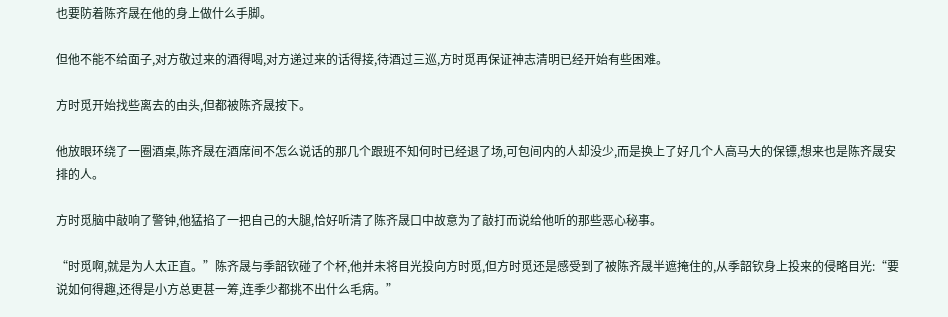也要防着陈齐晟在他的身上做什么手脚。

但他不能不给面子,对方敬过来的酒得喝,对方递过来的话得接,待酒过三巡,方时觅再保证神志清明已经开始有些困难。

方时觅开始找些离去的由头,但都被陈齐晟按下。

他放眼环绕了一圈酒桌,陈齐晟在酒席间不怎么说话的那几个跟班不知何时已经退了场,可包间内的人却没少,而是换上了好几个人高马大的保镖,想来也是陈齐晟安排的人。

方时觅脑中敲响了警钟,他猛掐了一把自己的大腿,恰好听清了陈齐晟口中故意为了敲打而说给他听的那些恶心秘事。

“时觅啊,就是为人太正直。”陈齐晟与季韶钦碰了个杯,他并未将目光投向方时觅,但方时觅还是感受到了被陈齐晟半遮掩住的,从季韶钦身上投来的侵略目光:“要说如何得趣,还得是小方总更甚一筹,连季少都挑不出什么毛病。”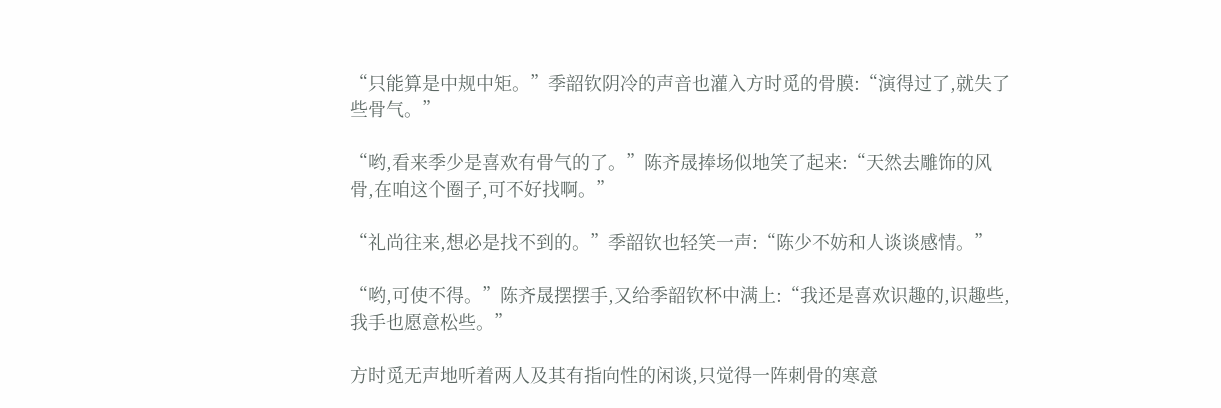“只能算是中规中矩。”季韶钦阴冷的声音也灌入方时觅的骨膜:“演得过了,就失了些骨气。”

“哟,看来季少是喜欢有骨气的了。”陈齐晟捧场似地笑了起来:“天然去雕饰的风骨,在咱这个圈子,可不好找啊。”

“礼尚往来,想必是找不到的。”季韶钦也轻笑一声:“陈少不妨和人谈谈感情。”

“哟,可使不得。”陈齐晟摆摆手,又给季韶钦杯中满上:“我还是喜欢识趣的,识趣些,我手也愿意松些。”

方时觅无声地听着两人及其有指向性的闲谈,只觉得一阵刺骨的寒意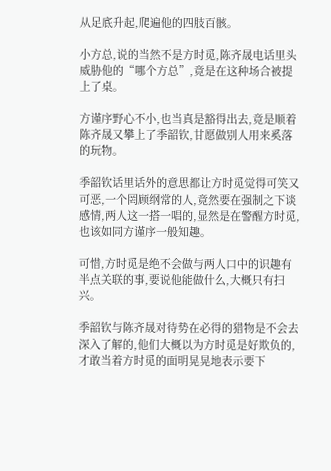从足底升起,爬遍他的四肢百骸。

小方总,说的当然不是方时觅,陈齐晟电话里头威胁他的“哪个方总”,竟是在这种场合被提上了桌。

方谨序野心不小,也当真是豁得出去,竟是顺着陈齐晟又攀上了季韶钦,甘愿做别人用来奚落的玩物。

季韶钦话里话外的意思都让方时觅觉得可笑又可恶,一个罔顾纲常的人,竟然要在强制之下谈感情,两人这一搭一唱的,显然是在警醒方时觅,也该如同方谨序一般知趣。

可惜,方时觅是绝不会做与两人口中的识趣有半点关联的事,要说他能做什么,大概只有扫兴。

季韶钦与陈齐晟对待势在必得的猎物是不会去深入了解的,他们大概以为方时觅是好欺负的,才敢当着方时觅的面明晃晃地表示要下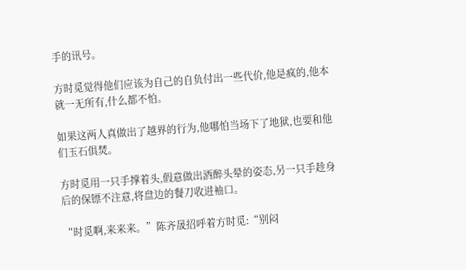手的讯号。

方时觅觉得他们应该为自己的自负付出一些代价,他是疯的,他本就一无所有,什么都不怕。

如果这两人真做出了越界的行为,他哪怕当场下了地狱,也要和他们玉石俱焚。

方时觅用一只手撑着头,假意做出酒醉头晕的姿态,另一只手趁身后的保镖不注意,将盘边的餐刀收进袖口。

“时觅啊,来来来。”陈齐晟招呼着方时觅:“别闷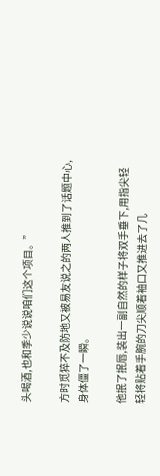头喝酒,也和季少说说咱们这个项目。”

方时觅猝不及防地又被易友说之的两人推到了话题中心,身体僵了一瞬。

他抿了抿唇,装出一副自然的样子将双手垂下,用指尖轻轻将贴着手腕的刀尖顺着袖口又推进去了几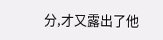分,才又露出了他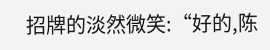招牌的淡然微笑:“好的,陈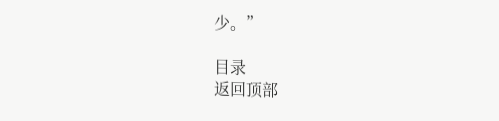少。”

目录
返回顶部